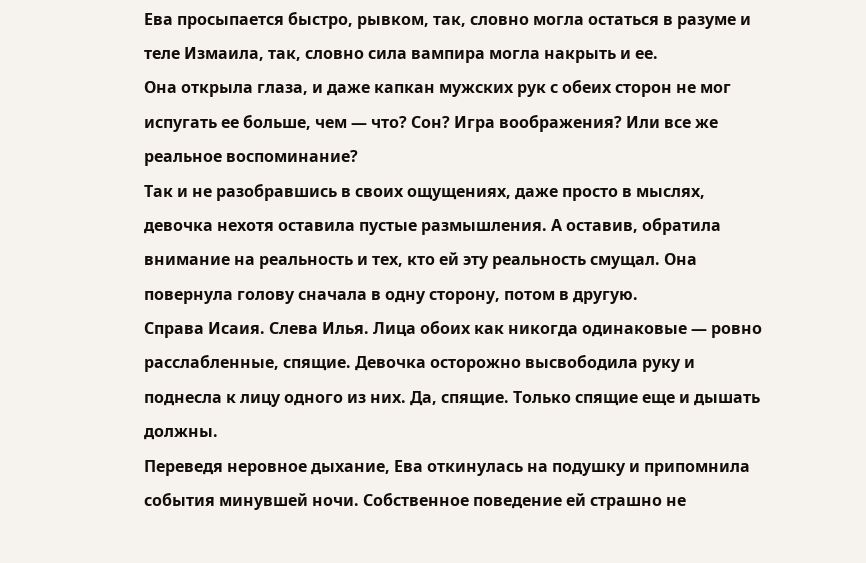Ева просыпается быстро, рывком, так, словно могла остаться в разуме и теле Измаила, так, словно сила вампира могла накрыть и ее.
Она открыла глаза, и даже капкан мужских рук с обеих сторон не мог испугать ее больше, чем — что? Сон? Игра воображения? Или все же реальное воспоминание?
Так и не разобравшись в своих ощущениях, даже просто в мыслях, девочка нехотя оставила пустые размышления. А оставив, обратила внимание на реальность и тех, кто ей эту реальность смущал. Она повернула голову сначала в одну сторону, потом в другую.
Справа Исаия. Слева Илья. Лица обоих как никогда одинаковые — ровно расслабленные, спящие. Девочка осторожно высвободила руку и поднесла к лицу одного из них. Да, спящие. Только спящие еще и дышать должны.
Переведя неровное дыхание, Ева откинулась на подушку и припомнила события минувшей ночи. Собственное поведение ей страшно не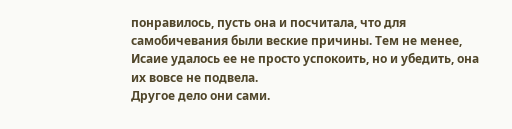понравилось, пусть она и посчитала, что для самобичевания были веские причины. Тем не менее, Исаие удалось ее не просто успокоить, но и убедить, она их вовсе не подвела.
Другое дело они сами.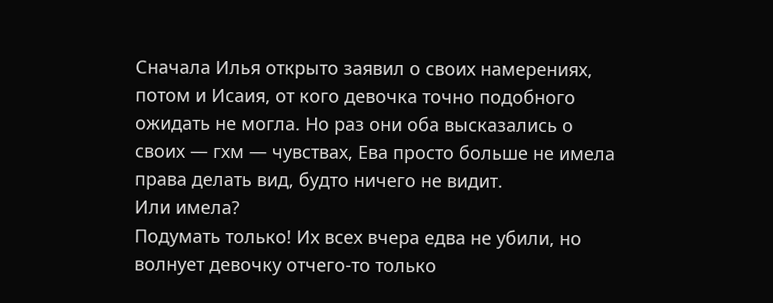Сначала Илья открыто заявил о своих намерениях, потом и Исаия, от кого девочка точно подобного ожидать не могла. Но раз они оба высказались о своих — гхм — чувствах, Ева просто больше не имела права делать вид, будто ничего не видит.
Или имела?
Подумать только! Их всех вчера едва не убили, но волнует девочку отчего-то только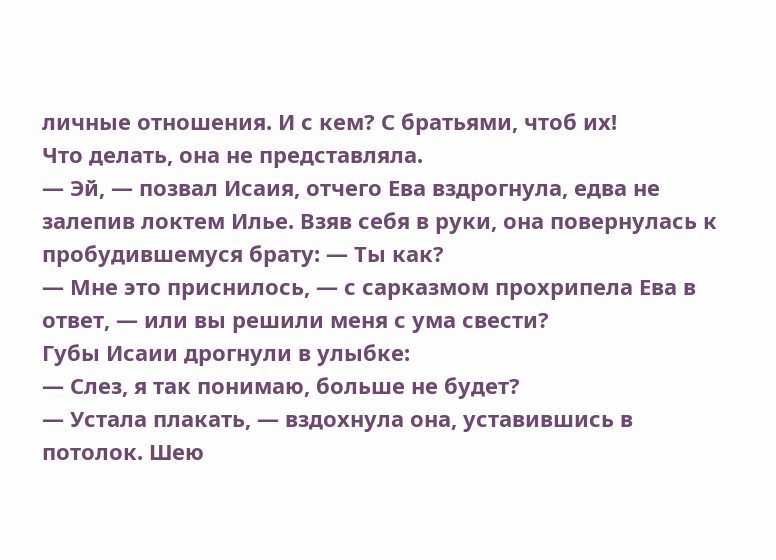личные отношения. И с кем? С братьями, чтоб их!
Что делать, она не представляла.
— Эй, — позвал Исаия, отчего Ева вздрогнула, едва не залепив локтем Илье. Взяв себя в руки, она повернулась к пробудившемуся брату: — Ты как?
— Мне это приснилось, — с сарказмом прохрипела Ева в ответ, — или вы решили меня с ума свести?
Губы Исаии дрогнули в улыбке:
— Слез, я так понимаю, больше не будет?
— Устала плакать, — вздохнула она, уставившись в потолок. Шею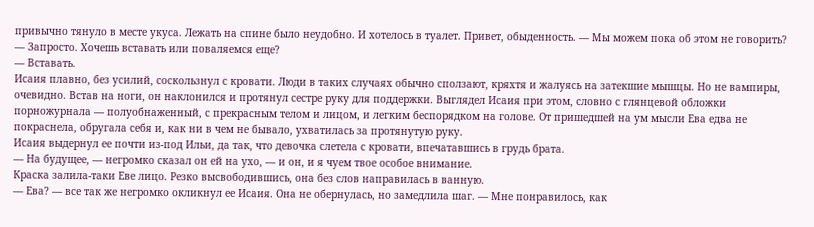привычно тянуло в месте укуса. Лежать на спине было неудобно. И хотелось в туалет. Привет, обыденность. — Мы можем пока об этом не говорить?
— Запросто. Хочешь вставать или поваляемся еще?
— Вставать.
Исаия плавно, без усилий, соскользнул с кровати. Люди в таких случаях обычно сползают, кряхтя и жалуясь на затекшие мышцы. Но не вампиры, очевидно. Встав на ноги, он наклонился и протянул сестре руку для поддержки. Выглядел Исаия при этом, словно с глянцевой обложки порножурнала — полуобнаженный, с прекрасным телом и лицом, и легким беспорядком на голове. От пришедшей на ум мысли Ева едва не покраснела, обругала себя и, как ни в чем не бывало, ухватилась за протянутую руку.
Исаия выдернул ее почти из-под Ильи, да так, что девочка слетела с кровати, впечатавшись в грудь брата.
— На будущее, — негромко сказал он ей на ухо, — и он, и я чуем твое особое внимание.
Краска залила-таки Еве лицо. Резко высвободившись, она без слов направилась в ванную.
— Ева? — все так же негромко окликнул ее Исаия. Она не обернулась, но замедлила шаг. — Мне понравилось, как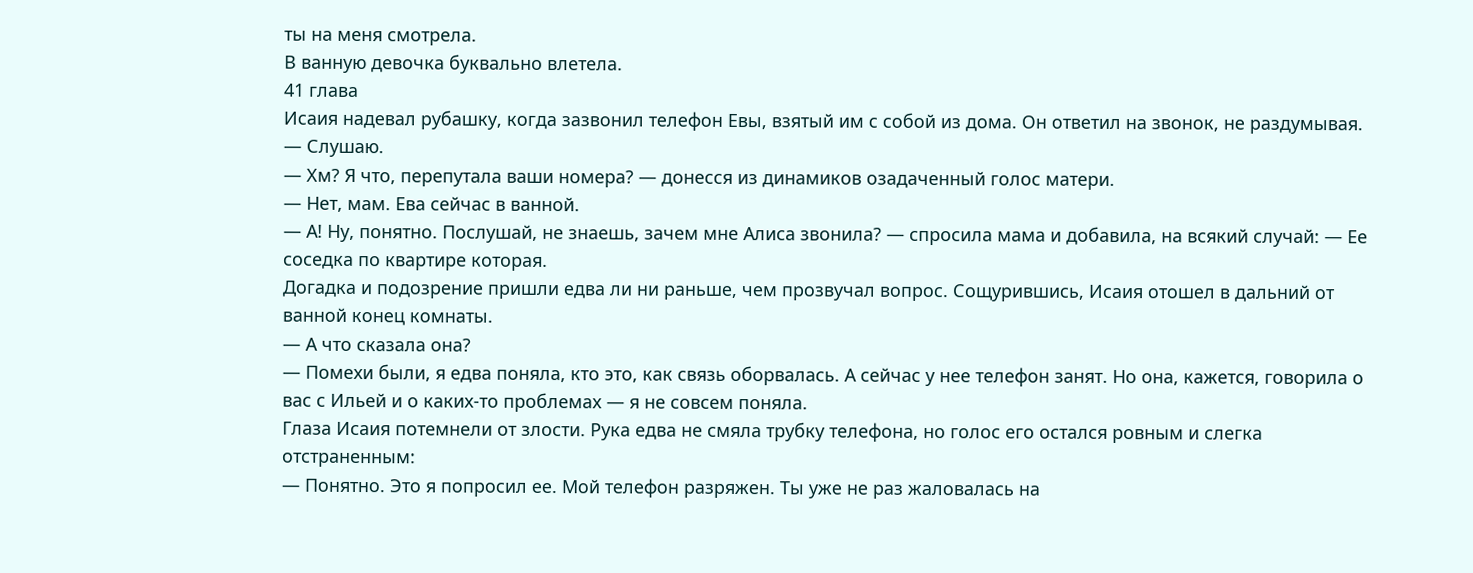ты на меня смотрела.
В ванную девочка буквально влетела.
41 глава
Исаия надевал рубашку, когда зазвонил телефон Евы, взятый им с собой из дома. Он ответил на звонок, не раздумывая.
— Слушаю.
— Хм? Я что, перепутала ваши номера? — донесся из динамиков озадаченный голос матери.
— Нет, мам. Ева сейчас в ванной.
— А! Ну, понятно. Послушай, не знаешь, зачем мне Алиса звонила? — спросила мама и добавила, на всякий случай: — Ее соседка по квартире которая.
Догадка и подозрение пришли едва ли ни раньше, чем прозвучал вопрос. Сощурившись, Исаия отошел в дальний от ванной конец комнаты.
— А что сказала она?
— Помехи были, я едва поняла, кто это, как связь оборвалась. А сейчас у нее телефон занят. Но она, кажется, говорила о вас с Ильей и о каких-то проблемах — я не совсем поняла.
Глаза Исаия потемнели от злости. Рука едва не смяла трубку телефона, но голос его остался ровным и слегка отстраненным:
— Понятно. Это я попросил ее. Мой телефон разряжен. Ты уже не раз жаловалась на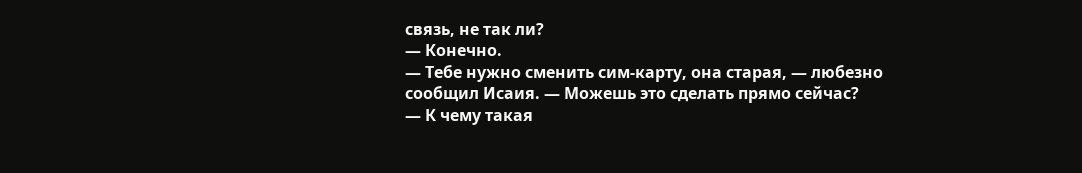связь, не так ли?
— Конечно.
— Тебе нужно сменить сим-карту, она старая, — любезно сообщил Исаия. — Можешь это сделать прямо сейчас?
— К чему такая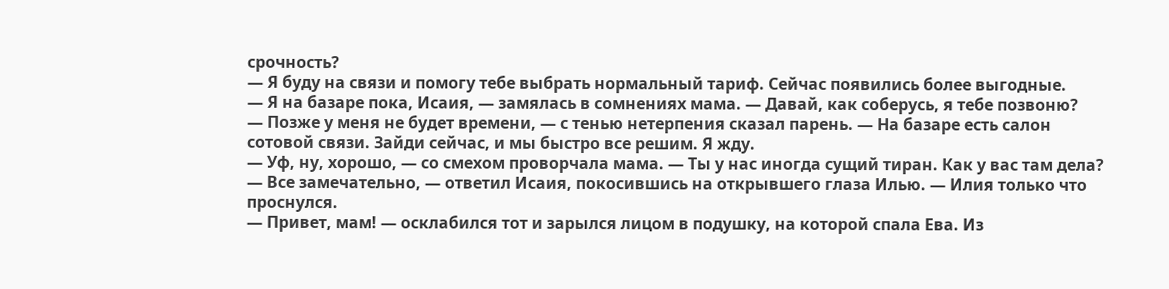срочность?
— Я буду на связи и помогу тебе выбрать нормальный тариф. Сейчас появились более выгодные.
— Я на базаре пока, Исаия, — замялась в сомнениях мама. — Давай, как соберусь, я тебе позвоню?
— Позже у меня не будет времени, — с тенью нетерпения сказал парень. — На базаре есть салон сотовой связи. Зайди сейчас, и мы быстро все решим. Я жду.
— Уф, ну, хорошо, — со смехом проворчала мама. — Ты у нас иногда сущий тиран. Как у вас там дела?
— Все замечательно, — ответил Исаия, покосившись на открывшего глаза Илью. — Илия только что проснулся.
— Привет, мам! — осклабился тот и зарылся лицом в подушку, на которой спала Ева. Из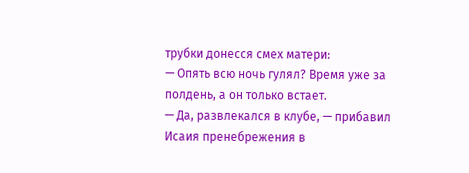трубки донесся смех матери:
— Опять всю ночь гулял? Время уже за полдень, а он только встает.
— Да, развлекался в клубе, — прибавил Исаия пренебрежения в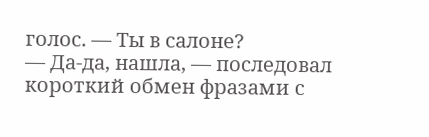голос. — Ты в салоне?
— Да-да, нашла, — последовал короткий обмен фразами с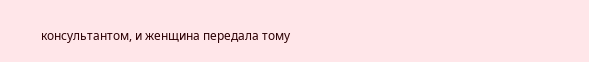консультантом, и женщина передала тому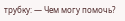трубку: — Чем могу помочь?